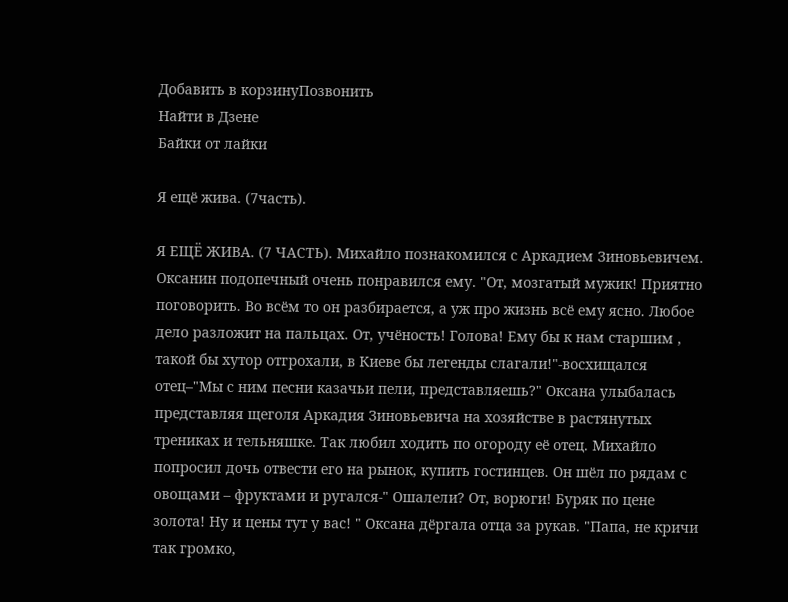Добавить в корзинуПозвонить
Найти в Дзене
Байки от лайки

Я ещё жива. (7часть).

Я ЕЩЁ ЖИВА. (7 ЧАСТЬ). Михайло познакомился с Аркадием Зиновьевичем. Оксанин подопечный очень понравился ему. "От, мозгатый мужик! Приятно поговорить. Во всём то он разбирается, а уж про жизнь всё ему ясно. Любое дело разложит на пальцах. От, учёность! Голова! Ему бы к нам старшим , такой бы хутор отгрохали, в Киеве бы легенды слагали!"-восхищался отец–"Мы с ним песни казачьи пели, представляешь?" Оксана улыбалась представляя щеголя Аркадия Зиновьевича на хозяйстве в растянутых трениках и тельняшке. Так любил ходить по огороду её отец. Михайло попросил дочь отвести его на рынок, купить гостинцев. Он шёл по рядам с овощами – фруктами и ругался-" Ошалели? От, ворюги! Буряк по цене золота! Ну и цены тут у вас! " Оксана дёргала отца за рукав. "Папа, не кричи так громко,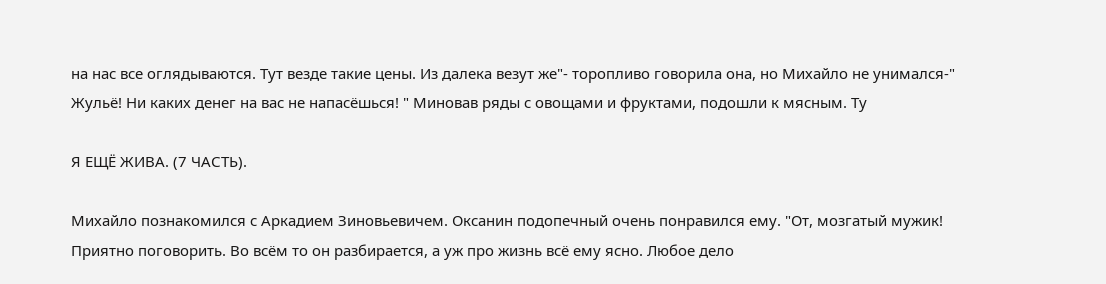на нас все оглядываются. Тут везде такие цены. Из далека везут же"- торопливо говорила она, но Михайло не унимался-" Жульё! Ни каких денег на вас не напасёшься! " Миновав ряды с овощами и фруктами, подошли к мясным. Ту

Я ЕЩЁ ЖИВА. (7 ЧАСТЬ).

Михайло познакомился с Аркадием Зиновьевичем. Оксанин подопечный очень понравился ему. "От, мозгатый мужик! Приятно поговорить. Во всём то он разбирается, а уж про жизнь всё ему ясно. Любое дело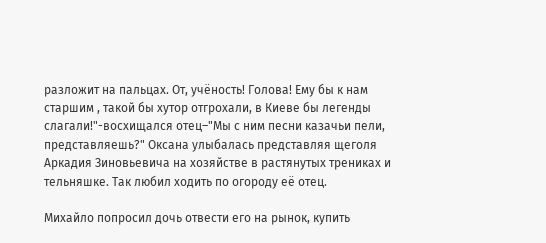разложит на пальцах. От, учёность! Голова! Ему бы к нам старшим , такой бы хутор отгрохали, в Киеве бы легенды слагали!"-восхищался отец–"Мы с ним песни казачьи пели, представляешь?" Оксана улыбалась представляя щеголя Аркадия Зиновьевича на хозяйстве в растянутых трениках и тельняшке. Так любил ходить по огороду её отец.

Михайло попросил дочь отвести его на рынок, купить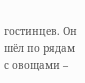гостинцев. Он шёл по рядам с овощами –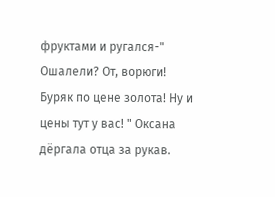фруктами и ругался-" Ошалели? От, ворюги! Буряк по цене золота! Ну и цены тут у вас! " Оксана дёргала отца за рукав.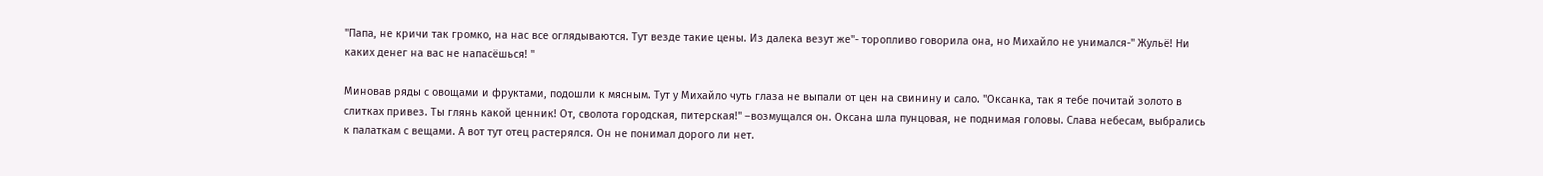"Папа, не кричи так громко, на нас все оглядываются. Тут везде такие цены. Из далека везут же"- торопливо говорила она, но Михайло не унимался-" Жульё! Ни каких денег на вас не напасёшься! "

Миновав ряды с овощами и фруктами, подошли к мясным. Тут у Михайло чуть глаза не выпали от цен на свинину и сало. "Оксанка, так я тебе почитай золото в слитках привез. Ты глянь какой ценник! От, сволота городская, питерская!" –возмущался он. Оксана шла пунцовая, не поднимая головы. Слава небесам, выбрались к палаткам с вещами. А вот тут отец растерялся. Он не понимал дорого ли нет.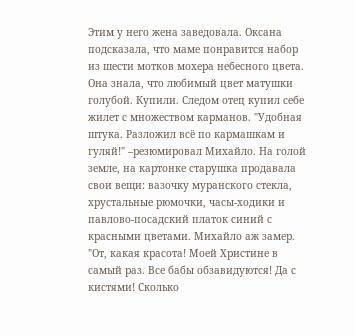Этим у него жена заведовала. Оксана подсказала, что маме понравится набор из шести мотков мохера небесного цвета. Она знала, что любимый цвет матушки голубой. Купили. Следом отец купил себе жилет с множеством карманов. "Удобная штука. Разложил всё по кармашкам и гуляй!" –резюмировал Михайло. На голой земле, на картонке старушка продавала свои вещи: вазочку муранского стекла, хрустальные рюмочки, часы-ходики и павлово-посадский платок синий с красными цветами. Михайло аж замер. "От, какая красота! Моей Христине в самый раз. Все бабы обзавидуются! Да с кистями! Сколько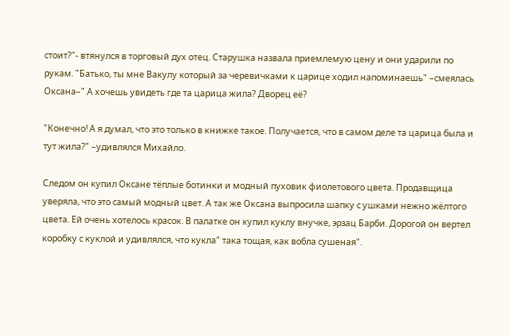стоит?"- втянулся в торговый дух отец. Старушка назвала приемлемую цену и они ударили по рукам. "Батько, ты мне Вакулу который за черевичками к царице ходил напоминаешь" –смеялась Оксана–" А хочешь увидеть где та царица жила? Дворец её?

"Конечно! А я думал, что это только в книжке такое. Получается, что в самом деле та царица была и тут жила?" –удивлялся Михайло.

Следом он купил Оксане тёплые ботинки и модный пуховик фиолетового цвета. Продавщица уверяла, что это самый модный цвет. А так же Оксана выпросила шапку с ушками нежно жёлтого цвета. Ей очень хотелось красок. В палатке он купил куклу внучке, эрзац Барби. Дорогой он вертел коробку с куклой и удивлялся, что кукла" така тощая, как вобла сушеная".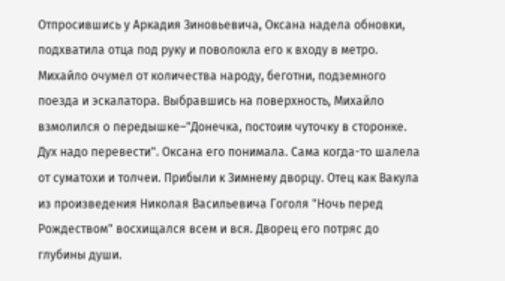Отпросившись у Аркадия Зиновьевича, Оксана надела обновки, подхватила отца под руку и поволокла его к входу в метро. Михайло очумел от количества народу, беготни, подземного поезда и эскалатора. Выбравшись на поверхность, Михайло взмолился о передышке–"Донечка, постоим чуточку в сторонке. Дух надо перевести". Оксана его понимала. Сама когда-то шалела от суматохи и толчеи. Прибыли к Зимнему дворцу. Отец как Вакула из произведения Николая Васильевича Гоголя "Ночь перед Рождеством" восхищался всем и вся. Дворец его потряс до глубины души.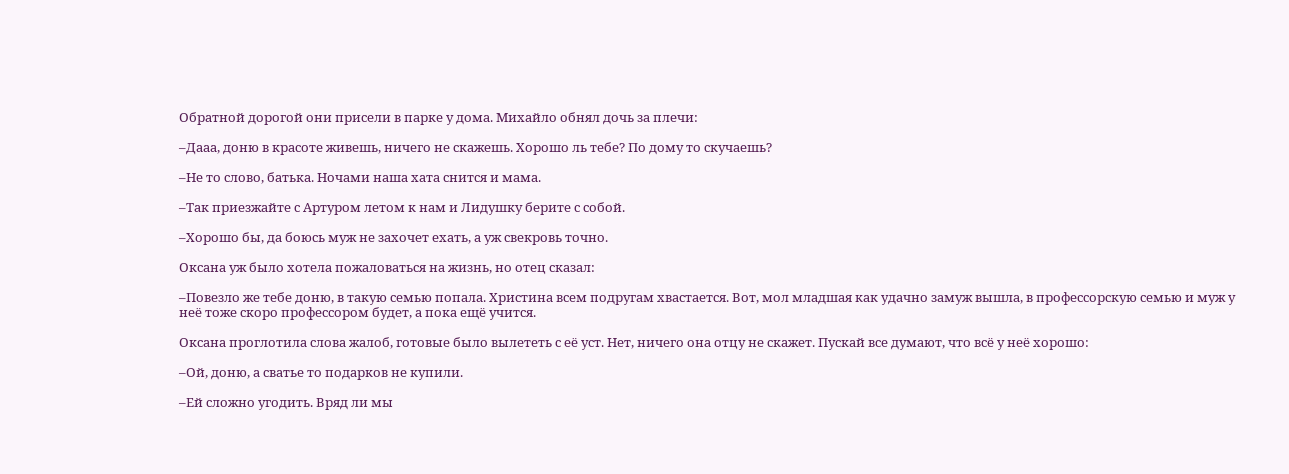Обратной дорогой они присели в парке у дома. Михайло обнял дочь за плечи:

–Дааа, доню в красоте живешь, ничего не скажешь. Хорошо ль тебе? По дому то скучаешь?

–Не то слово, батька. Ночами наша хата снится и мама.

–Так приезжайте с Артуром летом к нам и Лидушку берите с собой.

–Хорошо бы, да боюсь муж не захочет ехать, а уж свекровь точно.

Оксана уж было хотела пожаловаться на жизнь, но отец сказал:

–Повезло же тебе доню, в такую семью попала. Христина всем подругам хвастается. Вот, мол младшая как удачно замуж вышла, в профессорскую семью и муж у неё тоже скоро профессором будет, а пока ещё учится.

Оксана проглотила слова жалоб, готовые было вылететь с её уст. Нет, ничего она отцу не скажет. Пускай все думают, что всё у неё хорошо:

–Ой, доню, а сватье то подарков не купили.

–Ей сложно угодить. Вряд ли мы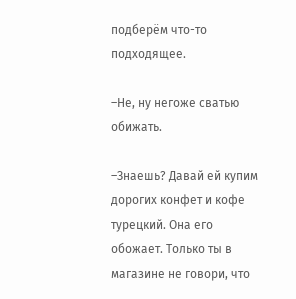подберём что-то подходящее.

–Не, ну негоже сватью обижать.

–Знаешь? Давай ей купим дорогих конфет и кофе турецкий. Она его обожает. Только ты в магазине не говори, что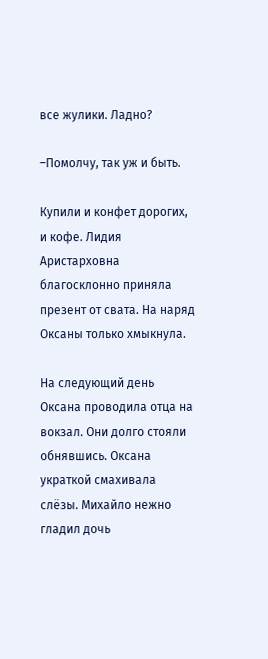все жулики. Ладно?

–Помолчу, так уж и быть.

Купили и конфет дорогих, и кофе. Лидия Аристарховна благосклонно приняла презент от свата. На наряд Оксаны только хмыкнула.

На следующий день Оксана проводила отца на вокзал. Они долго стояли обнявшись. Оксана украткой смахивала слёзы. Михайло нежно гладил дочь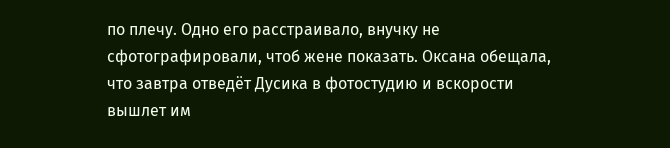по плечу. Одно его расстраивало, внучку не сфотографировали, чтоб жене показать. Оксана обещала, что завтра отведёт Дусика в фотостудию и вскорости вышлет им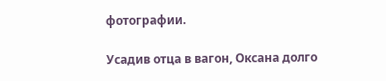фотографии.

Усадив отца в вагон, Оксана долго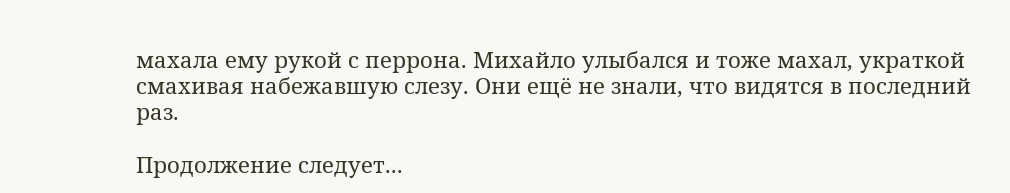махала ему рукой с перрона. Михайло улыбался и тоже махал, украткой смахивая набежавшую слезу. Они ещё не знали, что видятся в последний раз.

Продолжение следует...